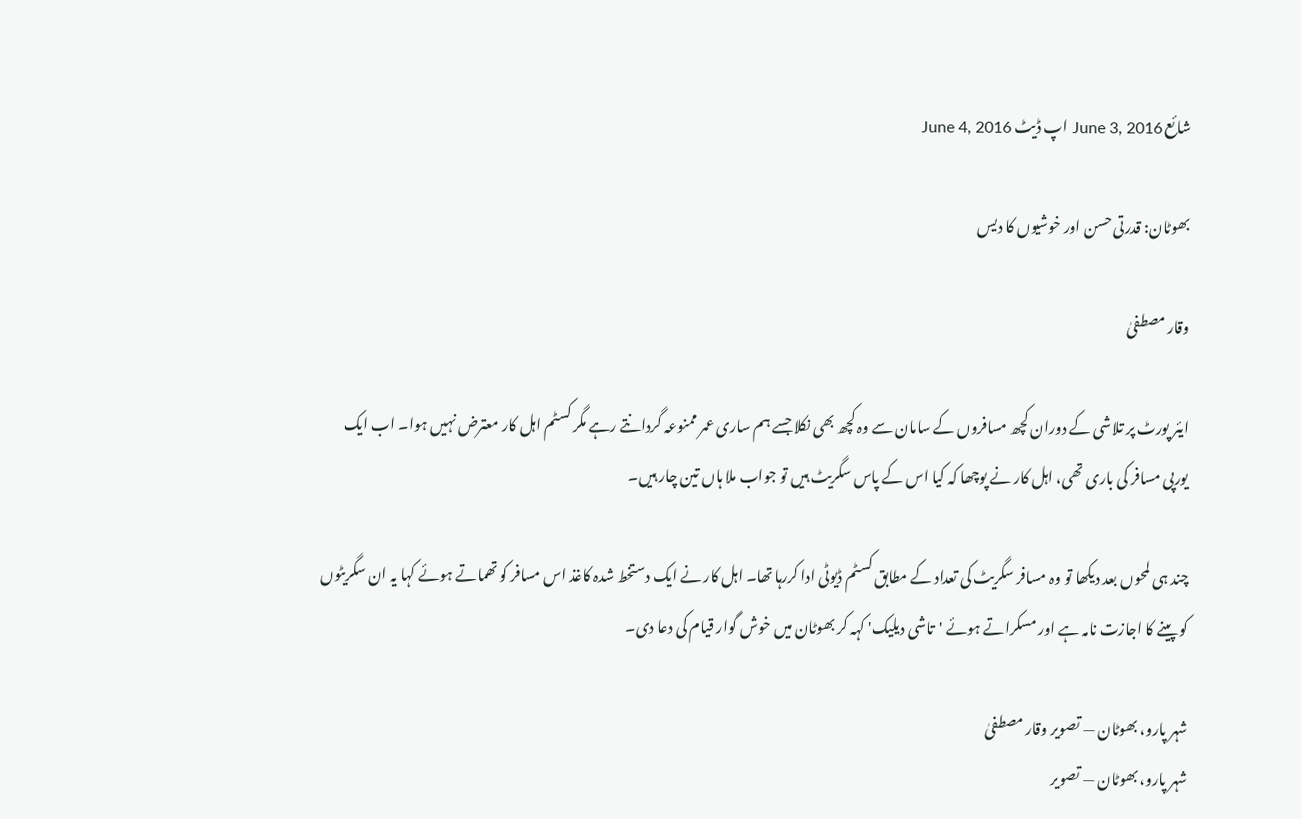شائع June 3, 2016 اپ ڈیٹ June 4, 2016

بھوٹان: قدرتی حسن اور خوشیوں کا دیس

وقار مصطفیٰ

ایئر پورٹ پر تلاشی کے دوران کچھ مسافروں کے سامان سے وہ کچھ بھی نکلا جسے ہم ساری عمر ممنوعہ گردانتے رہے مگر کسٹم اہل کار معترض نہیں ہوا۔ اب ایک یورپی مسافر کی باری تھی، اہل کار نے پوچھا کہ کیا اس کے پاس سگریٹ ہیں تو جواب ملا ہاں تین چار ہیں۔

چند ہی لمحوں بعد دیکھا تو وہ مسافر سگریٹ کی تعداد کے مطابق کسٹم ڈیوٹی ادا کررہا تھا۔ اہل کار نے ایک دستخط شدہ کاغذ اس مسافر کو تھماتے ہوئے کہا یہ ان سگریٹوں کو پینے کا اجازت نامہ ہے اور مسکراتے ہوئے 'تاشی دیلیک' کہہ کر بھوٹان میں خوش گوار قیام کی دعا دی۔

شہر پارو، بھوٹان — تصویر وقار مصطفیٰ
شہر پارو، بھوٹان — تصویر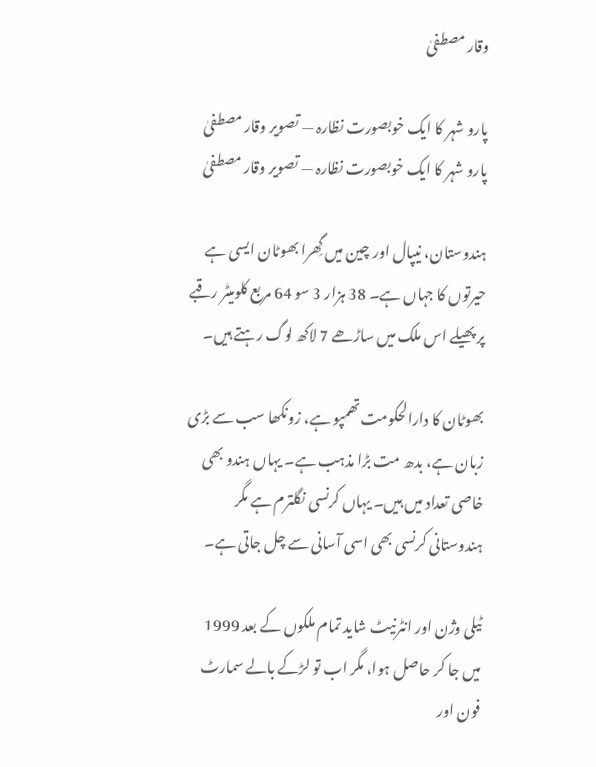وقار مصطفیٰ

پارو شہر کا ایک خوبصورت نظارہ — تصویر وقار مصطفیٰ
پارو شہر کا ایک خوبصورت نظارہ — تصویر وقار مصطفیٰ

ہندوستان، نیپال اور چین میں گِھرا بھوٹان ایسی ہے حیرتوں کا جہاں ہے۔ 38 ہزار 3 سو 64 مربع کلومیٹر رقبے پر پھیلے اس ملک میں ساڑھے 7 لاکھ لوگ رہتے ہیں۔

بھوٹان کا دارالحکومت تھمپو ہے، زونکھا سب سے بڑی زبان ہے، بدھ مت بڑا مذہب ہے۔ یہاں ہندو بھی خاصی تعداد میں ہیں۔ یہاں کرنسی نگلترم ہے مگر ہندوستانی کرنسی بھی اسی آسانی سے چل جاتی ہے۔

ٹیلی وژن اور انٹرنیٹ شاید تمام ملکوں کے بعد 1999 میں جا کر حاصل ہوا، مگر اب تو لڑکے بالے سمارٹ فون اور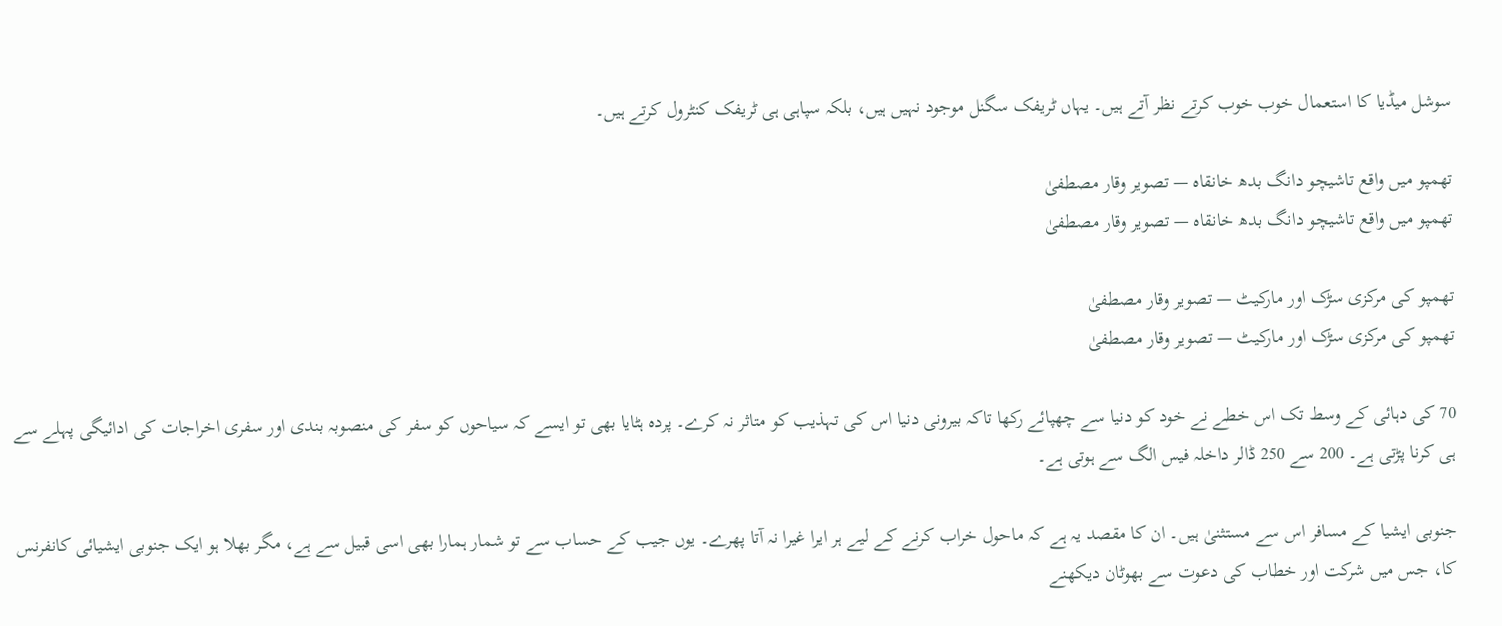سوشل میڈیا کا استعمال خوب خوب کرتے نظر آتے ہیں۔ یہاں ٹریفک سگنل موجود نہیں ہیں، بلکہ سپاہی ہی ٹریفک کنٹرول کرتے ہیں۔

تھمپو میں واقع تاشیچو دانگ بدھ خانقاہ — تصویر وقار مصطفیٰ
تھمپو میں واقع تاشیچو دانگ بدھ خانقاہ — تصویر وقار مصطفیٰ

تھمپو کی مرکزی سڑک اور مارکیٹ — تصویر وقار مصطفیٰ
تھمپو کی مرکزی سڑک اور مارکیٹ — تصویر وقار مصطفیٰ

70 کی دہائی کے وسط تک اس خطے نے خود کو دنیا سے چھپائے رکھا تاکہ بیرونی دنیا اس کی تہذیب کو متاثر نہ کرے۔ پردہ ہٹایا بھی تو ایسے کہ سیاحوں کو سفر کی منصوبہ بندی اور سفری اخراجات کی ادائیگی پہلے سے ہی کرنا پڑتی ہے۔ 200 سے 250 ڈالر داخلہ فیس الگ سے ہوتی ہے۔

جنوبی ایشیا کے مسافر اس سے مستثنیٰ ہیں۔ ان کا مقصد یہ ہے کہ ماحول خراب کرنے کے لیے ہر ایرا غیرا نہ آتا پھرے۔ یوں جیب کے حساب سے تو شمار ہمارا بھی اسی قبیل سے ہے، مگر بھلا ہو ایک جنوبی ایشیائی کانفرنس کا، جس میں شرکت اور خطاب کی دعوت سے بھوٹان دیکھنے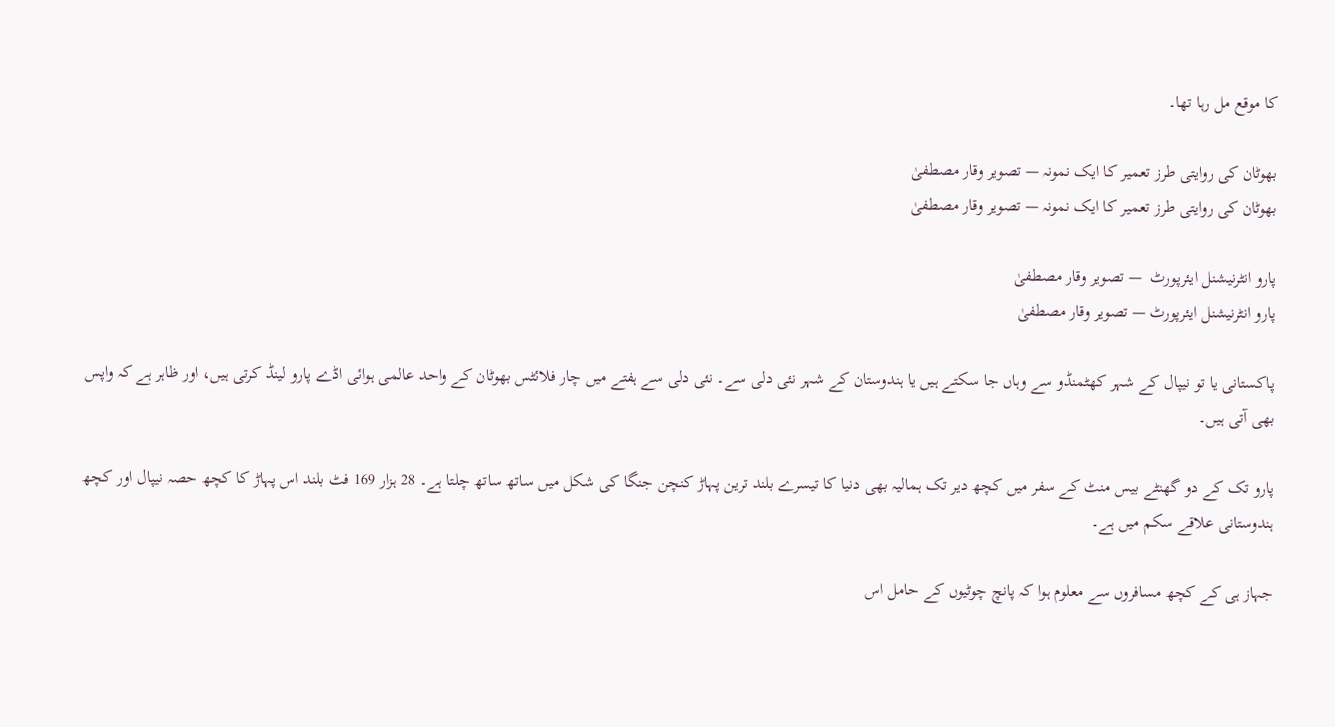کا موقع مل رہا تھا۔

بھوٹان کی روایتی طرز تعمیر کا ایک نمونہ — تصویر وقار مصطفیٰ
بھوٹان کی روایتی طرز تعمیر کا ایک نمونہ — تصویر وقار مصطفیٰ

پارو انٹرنیشنل ایئرپورٹ  — تصویر وقار مصطفیٰ
پارو انٹرنیشنل ایئرپورٹ — تصویر وقار مصطفیٰ

پاکستانی یا تو نیپال کے شہر کھٹمنڈو سے وہاں جا سکتے ہیں یا ہندوستان کے شہر نئی دلی سے۔ نئی دلی سے ہفتے میں چار فلائٹس بھوٹان کے واحد عالمی ہوائی اڈے پارو لینڈ کرتی ہیں، اور ظاہر ہے کہ واپس بھی آتی ہیں۔

پارو تک کے دو گھنٹے بیس منٹ کے سفر میں کچھ دیر تک ہمالیہ بھی دنیا کا تیسرے بلند ترین پہاڑ کنچن جنگا کی شکل میں ساتھ ساتھ چلتا ہے۔ 28 ہزار 169 فٹ بلند اس پہاڑ کا کچھ حصہ نیپال اور کچھ ہندوستانی علاقے سکم میں ہے۔

جہاز ہی کے کچھ مسافروں سے معلوم ہوا کہ پانچ چوٹیوں کے حامل اس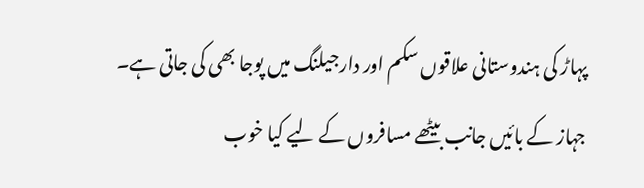پہاڑ کی ہندوستانی علاقوں سکم اور دارجیلنگ میں پوجا بھی کی جاتی ہے۔ جہاز کے بائیں جانب بیٹھے مسافروں کے لیے کیا خوب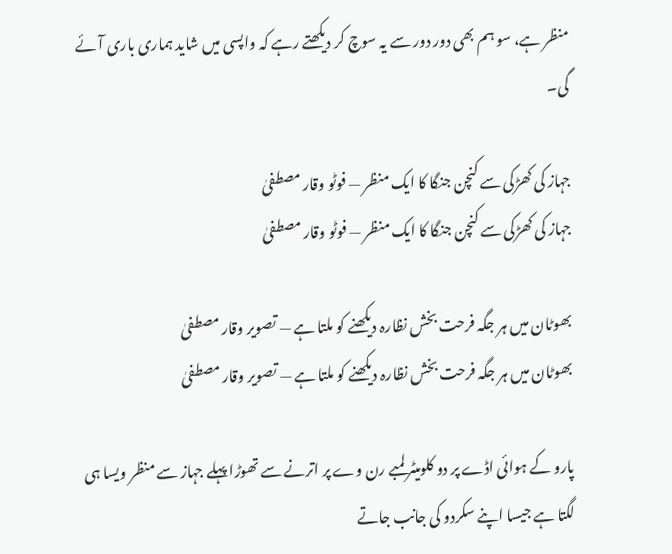منظر ہے، سو ہم بھی دور دور سے یہ سوچ کر دیکھتے رہے کہ واپسی میں شاید ہماری باری آئے گی۔

جہاز کی کھڑکی سے کنچن جنگا کا ایک منظر — فوٹو وقار مصطفیٰ
جہاز کی کھڑکی سے کنچن جنگا کا ایک منظر — فوٹو وقار مصطفیٰ

بھوٹان میں ہر جگہ فرحت بخش نظارہ دیکھنے کو ملتا ہے — تصویر وقار مصطفیٰ
بھوٹان میں ہر جگہ فرحت بخش نظارہ دیکھنے کو ملتا ہے — تصویر وقار مصطفیٰ

پارو کے ہوائی اڈے پر دو کلومیٹر لمبے رن وے پر اترنے سے تھوڑا پہلے جہاز سے منظر ویسا ہی لگتا ہے جیسا اپنے سکردو کی جانب جاتے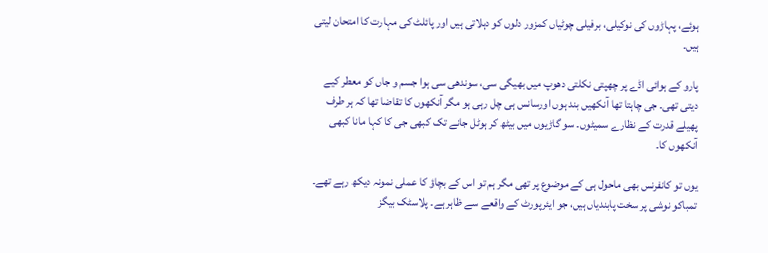ہوئے، پہاڑوں کی نوکیلی، برفیلی چوٹیاں کمزور دلوں کو دہلاتی ہیں اور پائلٹ کی مہارت کا امتحان لیتی ہیں۔

پارو کے ہوائی اڈے پر چھپتی نکلتی دھوپ میں بھیگی سی، سوندھی سی ہوا جسم و جاں کو معطر کیے دیتی تھی۔ جی چاہتا تھا آنکھیں بند ہوں اورسانس ہی چل رہی ہو مگر آنکھوں کا تقاضا تھا کہ ہر طرف پھیلے قدرت کے نظارے سمیٹوں۔ سو گاڑیوں میں بیٹھ کر ہوٹل جانے تک کبھی جی کا کہا مانا کبھی آنکھوں کا۔

یوں تو کانفرنس بھی ماحول ہی کے موضوع پر تھی مگر ہم تو اس کے بچاؤ کا عملی نمونہ دیکھ رہے تھے۔ تمباکو نوشی پر سخت پابندیاں ہیں، جو ایئرپورٹ کے واقعے سے ظاہر ہے۔ پلاسٹک بیگز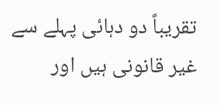تقریباً دو دہائی پہلے سے غیر قانونی ہیں اور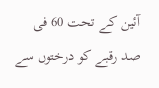آئین کے تحت 60 فی صد رقبے کو درختوں سے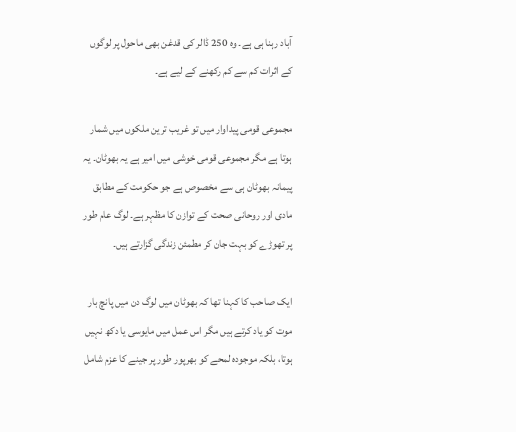آباد رہنا ہی ہے۔ وہ 250 ڈالر کی قدغن بھی ماحول پر لوگوں کے اثرات کم سے کم رکھنے کے لیے ہے۔

مجموعی قومی پیداوار میں تو غریب ترین ملکوں میں شمار ہوتا ہے مگر مجموعی قومی خوشی میں امیر ہے یہ بھوٹان۔ یہ پیمانہ بھوٹان ہی سے مخصوص ہے جو حکومت کے مطابق مادی اور روحانی صحت کے توازن کا مظہر ہے۔ لوگ عام طور پر تھوڑے کو بہت جان کر مطمئن زندگی گزارتے ہیں۔

ایک صاحب کا کہنا تھا کہ بھوٹان میں لوگ دن میں پانچ بار موت کو یاد کرتے ہیں مگر اس عمل میں مایوسی یا دکھ نہیں ہوتا، بلکہ موجودہ لمحے کو بھرپور طور پر جینے کا عزم شامل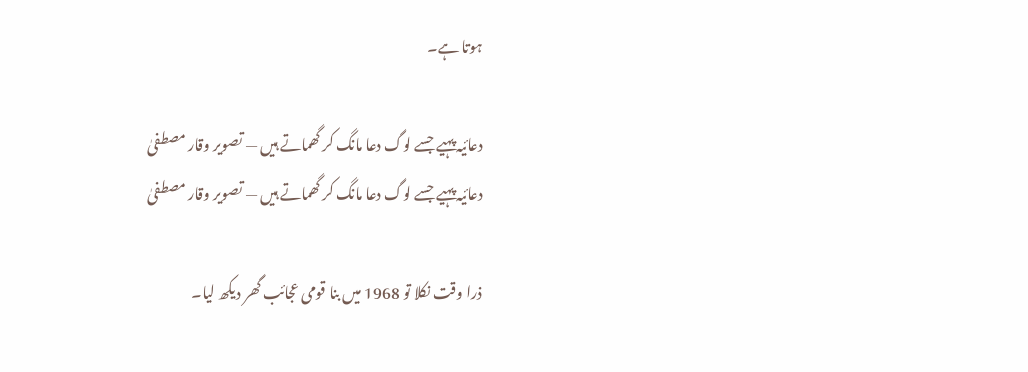ہوتا ہے۔

دعائیہ پہیے جسے لوگ دعا مانگ کر گھماتے ہیں — تصویر وقار مصطفیٰ
دعائیہ پہیے جسے لوگ دعا مانگ کر گھماتے ہیں — تصویر وقار مصطفیٰ

ذرا وقت نکلا تو 1968 میں بنا قومی عجائب گھر دیکھ لیا۔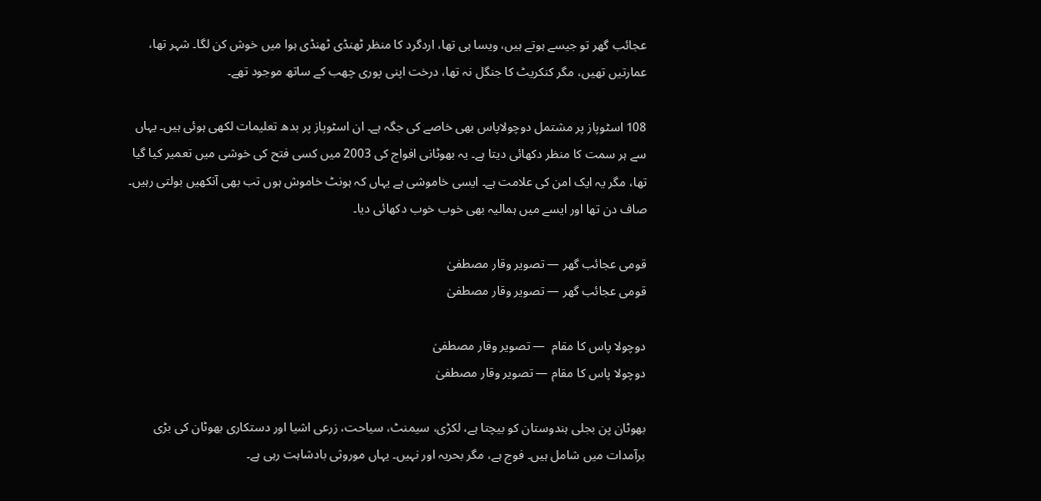عجائب گھر تو جیسے ہوتے ہیں، ویسا ہی تھا، اردگرد کا منظر ٹھنڈی ٹھنڈی ہوا میں خوش کن لگا۔ شہر تھا، عمارتیں تھیں، مگر کنکریٹ کا جنگل نہ تھا، درخت اپنی پوری چھب کے ساتھ موجود تھے۔

108 اسٹوپاز پر مشتمل دوچولاپاس بھی خاصے کی جگہ ہے۔ ان اسٹوپاز پر بدھ تعلیمات لکھی ہوئی ہیں۔ یہاں سے ہر سمت کا منظر دکھائی دیتا ہے۔ یہ بھوٹانی افواج کی 2003 میں کسی فتح کی خوشی میں تعمیر کیا گیا تھا، مگر یہ ایک امن کی علامت ہے۔ ایسی خاموشی ہے یہاں کہ ہونٹ خاموش ہوں تب بھی آنکھیں بولتی رہیں۔ صاف دن تھا اور ایسے میں ہمالیہ بھی خوب خوب دکھائی دیا۔

قومی عجائب گھر — تصویر وقار مصطفیٰ
قومی عجائب گھر — تصویر وقار مصطفیٰ

دوچولا پاس کا مقام  — تصویر وقار مصطفیٰ
دوچولا پاس کا مقام — تصویر وقار مصطفیٰ

بھوٹان پن بجلی ہندوستان کو بیچتا ہے، لکڑی، سیمنٹ، سیاحت، زرعی اشیا اور دستکاری بھوٹان کی بڑی برآمدات میں شامل ہیں۔ فوج ہے، مگر بحریہ اور نہیں۔ یہاں موروثی بادشاہت رہی ہے۔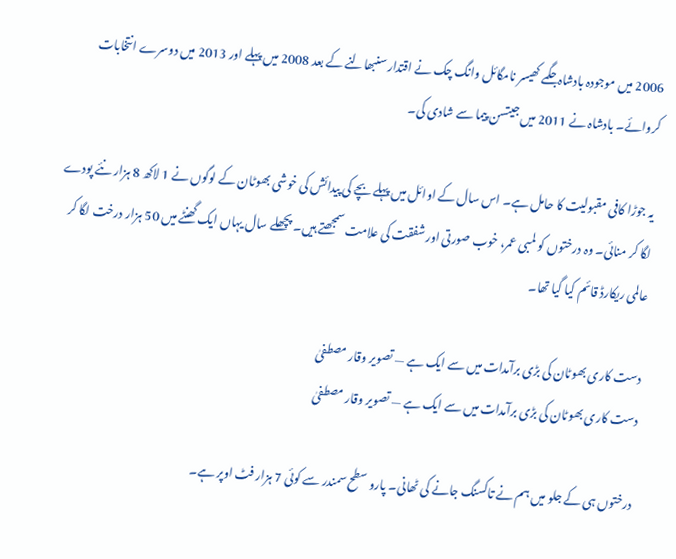2006 میں موجودہ بادشاہ جگمے کھیسر نامگائل وانگ چک نے اقتدار سنبھالنے کے بعد 2008 میں پہلے اور 2013 میں دوسرے انتخابات کروائے۔ بادشاہ نے 2011 میں جیتسن پیما سے شادی کی۔

یہ جوڑا کافی مقبولیت کا حامل ہے۔ اس سال کے اوائل میں پہلے بچے کی پیدائش کی خوشی بھوٹان کے لوگوں نے 1 لاکھ 8 ہزار نئے پودے لگا کر منائی۔ وہ درختوں کو لمبی عمر، خوب صورتی اور شفقت کی علامت سمجھتے ہیں۔ پچھلے سال یہاں ایک گھنٹے میں 50 ہزار درخت لگا کر عالمی ریکارڈ قائم کیا گیا تھا۔

دست کاری بھوٹان کی بڑی برآمدات میں سے ایک ہے — تصویر وقار مصطفیٰ
دست کاری بھوٹان کی بڑی برآمدات میں سے ایک ہے — تصویر وقار مصطفیٰ

درختوں ہی کے جلو میں ہم نے تاکسنگ جانے کی ٹھانی۔ پارو سطح سمندر سے کوئی 7 ہزار فٹ اوپر ہے۔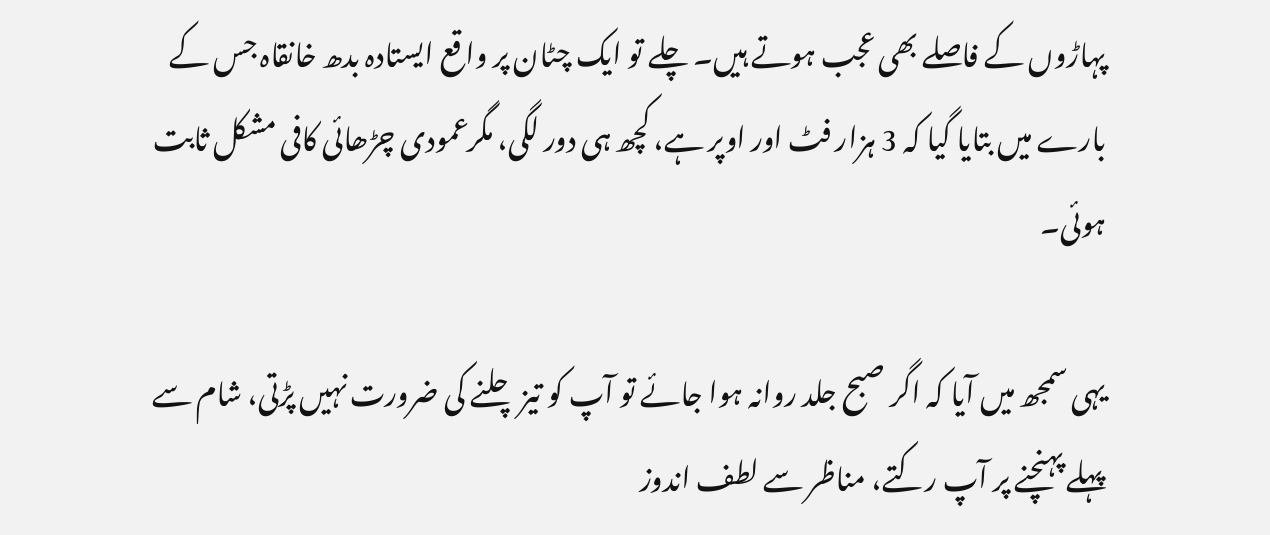پہاڑوں کے فاصلے بھی عجب ہوتے ہیں۔ چلے تو ایک چٹان پر واقع ایستادہ بدھ خانقاہ جس کے بارے میں بتایا گیا کہ 3 ہزار فٹ اور اوپر ہے، کچھ ہی دور لگی، مگرعمودی چڑھائی کافی مشکل ثابت ہوئی۔

یہی سمجھ میں آیا کہ اگر صبح جلد روانہ ہوا جائے تو آپ کو تیز چلنے کی ضرورت نہیں پڑتی، شام سے پہلے پہنچنے پر آپ رکتے، مناظر سے لطف اندوز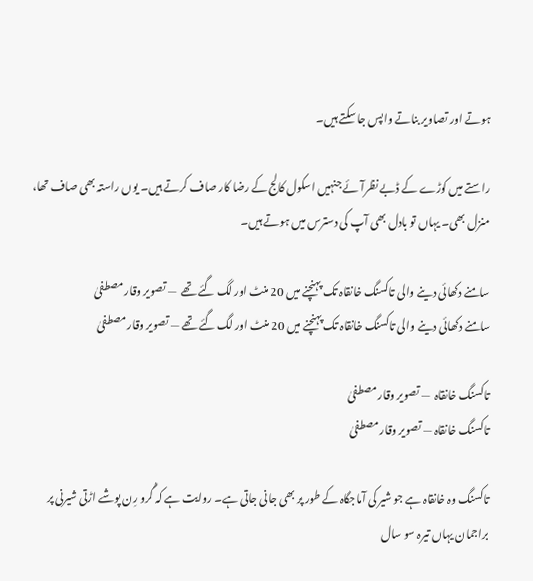ہوتے اور تصاویر بناتے واپس جا سکتے ہیں۔

راستے میں کوڑے کے ڈبے نظرآئے جنہیں اسکول کالج کے رضا کار صاف کرتے ہیں۔ یوں راستہ بھی صاف تھا، منزل بھی۔ یہاں تو بادل بھی آپ کی دسترس میں ہوتے ہیں۔

سامنے دکھائی دینے والی تاکسنگ خانقاہ تک پہنچنے میں 20 منٹ اور لگ گئے تھے  — تصویر وقار مصطفیٰ
سامنے دکھائی دینے والی تاکسنگ خانقاہ تک پہنچنے میں 20 منٹ اور لگ گئے تھے — تصویر وقار مصطفیٰ

تاکسنگ خانقاہ  — تصویر وقار مصطفیٰ
تاکسنگ خانقاہ — تصویر وقار مصطفیٰ

تاکسنگ وہ خانقاہ ہے جو شیر کی آماجگاہ کے طور پر بھی جانی جاتی ہے۔ روایت ہے کہ گُرو رِن پوشے اڑتی شیرنی پر براجمان یہاں تیرہ سو سال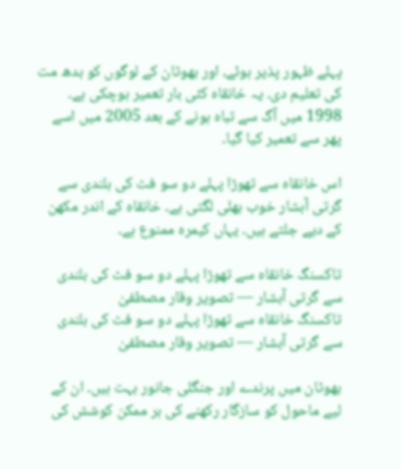پہلے ظہور پذیر ہوئے، اور بھوٹان کے لوگوں کو بدھ مت کی تعلیم دی۔ یہ خانقاہ کئی بار تعمیر ہوچکی ہے۔ 1998 میں آگ سے تباہ ہونے کے بعد 2005 میں اسے پھر سے تعمیر کیا گیا۔

اس خانقاہ سے تھوڑا پہلے دو سو فٹ کی بلندی سے گرتی آبشار خوب بھلی لگتی ہے۔ خانقاہ کے اندر مکھن کے دیے جلتے ہیں۔ یہاں کیمرہ ممنوع ہے۔

تاکسنگ خانقاہ سے تھوڑا پہلے دو سو فٹ کی بلندی سے گرتی آبشار — تصویر وقار مصطفیٰ
تاکسنگ خانقاہ سے تھوڑا پہلے دو سو فٹ کی بلندی سے گرتی آبشار — تصویر وقار مصطفیٰ

بھوٹان میں پرندے اور جنگلی جانور بہت ہیں۔ ان کے لیے ماحول کو سازگار رکھنے کی ہر ممکن کوشش کی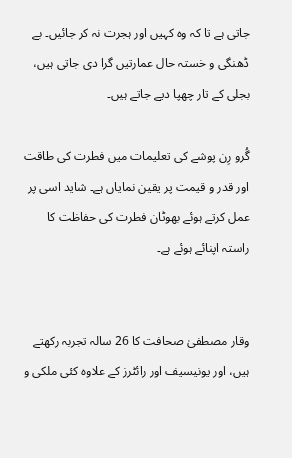جاتی ہے تا کہ وہ کہیں اور ہجرت نہ کر جائیں۔ بے ڈھنگی و خستہ حال عمارتیں گرا دی جاتی ہیں، بجلی کے تار چھپا دیے جاتے ہیں۔

گُرو رِن پوشے کی تعلیمات میں فطرت کی طاقت اور قدر و قیمت پر یقین نمایاں ہے۔ شاید اسی پر عمل کرتے ہوئے بھوٹان فطرت کی حفاظت کا راستہ اپنائے ہوئے ہے۔


وقار مصطفیٰ صحافت کا 26 سالہ تجربہ رکھتے ہیں، اور یونیسیف اور رائٹرز کے علاوہ کئی ملکی و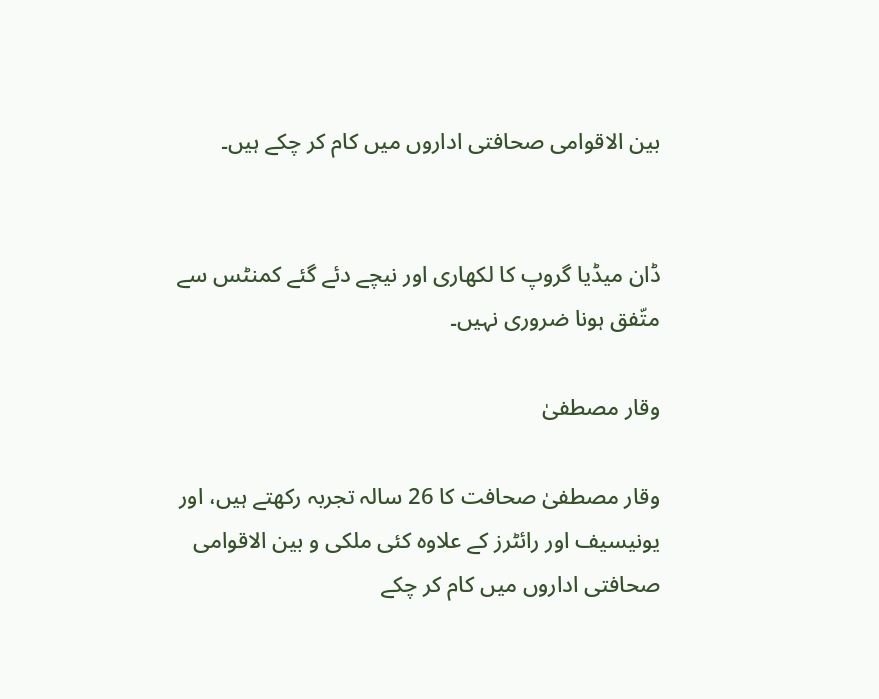بین الاقوامی صحافتی اداروں میں کام کر چکے ہیں۔


ڈان میڈیا گروپ کا لکھاری اور نیچے دئے گئے کمنٹس سے متّفق ہونا ضروری نہیں۔

وقار مصطفیٰ

وقار مصطفیٰ صحافت کا 26 سالہ تجربہ رکھتے ہیں، اور یونیسیف اور رائٹرز کے علاوہ کئی ملکی و بین الاقوامی صحافتی اداروں میں کام کر چکے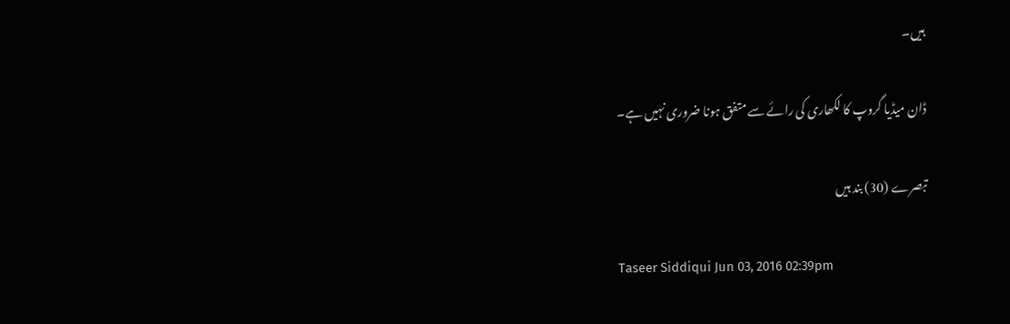ہیں۔

ڈان میڈیا گروپ کا لکھاری کی رائے سے متفق ہونا ضروری نہیں ہے۔

تبصرے (30) بند ہیں

Taseer Siddiqui Jun 03, 2016 02:39pm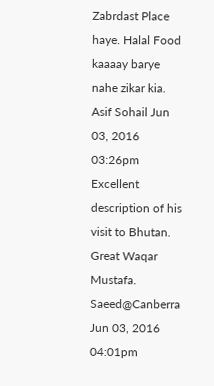Zabrdast Place haye. Halal Food kaaaay barye nahe zikar kia.
Asif Sohail Jun 03, 2016 03:26pm
Excellent description of his visit to Bhutan. Great Waqar Mustafa.
Saeed@Canberra Jun 03, 2016 04:01pm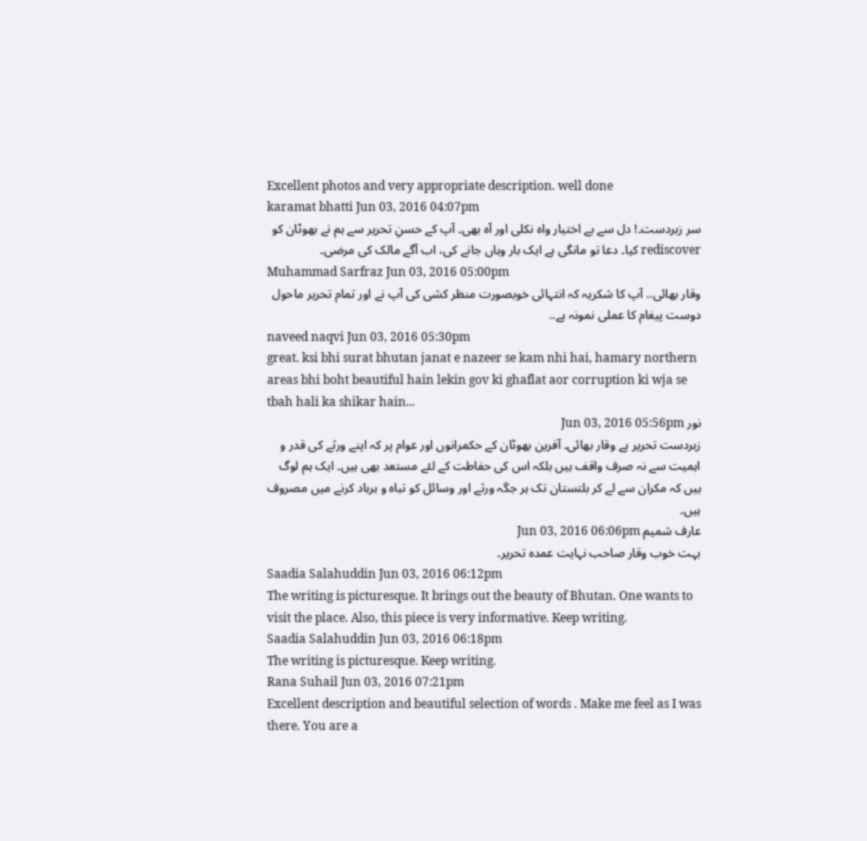Excellent photos and very appropriate description. well done
karamat bhatti Jun 03, 2016 04:07pm
سر زبردست۔! دل سے بے اختیار واہ نکلی اور آہ بھی۔ آپ کے حسنِ تحریر سے ہم نے بھوٹان کو rediscover کیا۔ دعا تو مانگی ہے ایک بار وہاں جانے کی، اب آگے مالک کی مرضی۔
Muhammad Sarfraz Jun 03, 2016 05:00pm
وقار بھائی.. آپ کا شکریہ کہ انتہائی خوبصورت منظر کشی کی آپ نے اور تمام تحریر ماحول دوست پیغام کا عملی نمونہ ہے..
naveed naqvi Jun 03, 2016 05:30pm
great. ksi bhi surat bhutan janat e nazeer se kam nhi hai, hamary northern areas bhi boht beautiful hain lekin gov ki ghaflat aor corruption ki wja se tbah hali ka shikar hain...
نور Jun 03, 2016 05:56pm
زبردست تحریر ہے وقار بھائی۔ آفرین بھوٹان کے حکمرانوں اور عوام پر کہ اپنے ورثے کی قدر و اہمیت سے نہ صرف واقف ہیں بلکہ اس کی حفاطت کے لئے مستعد بھی ہیں۔ ایک ہم لوگ ہیں کہ مکران سے لے کر بلتستان تک ہر جگہ ورثے اور وسائل کو تباہ و برباد کرنے میں مصروف ہیں۔
عارف شمیم Jun 03, 2016 06:06pm
بہت خوب وقار صاحب نہایت عمدہ تحریر۔
Saadia Salahuddin Jun 03, 2016 06:12pm
The writing is picturesque. It brings out the beauty of Bhutan. One wants to visit the place. Also, this piece is very informative. Keep writing.
Saadia Salahuddin Jun 03, 2016 06:18pm
The writing is picturesque. Keep writing.
Rana Suhail Jun 03, 2016 07:21pm
Excellent description and beautiful selection of words . Make me feel as I was there. You are a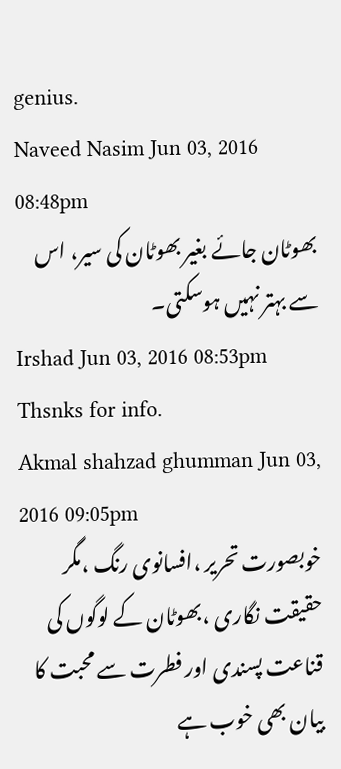genius.
Naveed Nasim Jun 03, 2016 08:48pm
بھوٹان جائے بغیر بھوٹان کی سیر، اس سے بہتر نہیں ہوسکتی۔
Irshad Jun 03, 2016 08:53pm
Thsnks for info.
Akmal shahzad ghumman Jun 03, 2016 09:05pm
خوبصورت تحریر ،افسانوی رنگ ،مگر حقیقت نگاری ،بھوٹان کے لوگوں کی قناعت پسندی اور فطرت سے محبت کا بیان بھی خوب ہے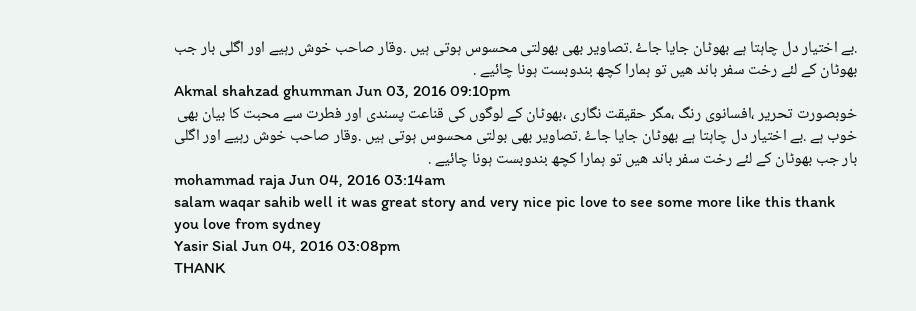.بے اختیار دل چاہتا ہے بھوٹان جایا جاۓ .تصاویر بھی بھولتی محسوس ہوتی ہیں .وقار صاحب خوش رہیے اور اگلی بار جب بھوٹان کے لئے رخت سفر باند ھیں تو ہمارا کچھ بندوبست ہونا چائیے .
Akmal shahzad ghumman Jun 03, 2016 09:10pm
خوبصورت تحریر ،افسانوی رنگ ،مگر حقیقت نگاری ،بھوٹان کے لوگوں کی قناعت پسندی اور فطرت سے محبت کا بیان بھی خوب ہے .بے اختیار دل چاہتا ہے بھوٹان جایا جاۓ .تصاویر بھی بولتی محسوس ہوتی ہیں .وقار صاحب خوش رہیے اور اگلی بار جب بھوٹان کے لئے رخت سفر باند ھیں تو ہمارا کچھ بندوبست ہونا چائیے .
mohammad raja Jun 04, 2016 03:14am
salam waqar sahib well it was great story and very nice pic love to see some more like this thank you love from sydney
Yasir Sial Jun 04, 2016 03:08pm
THANK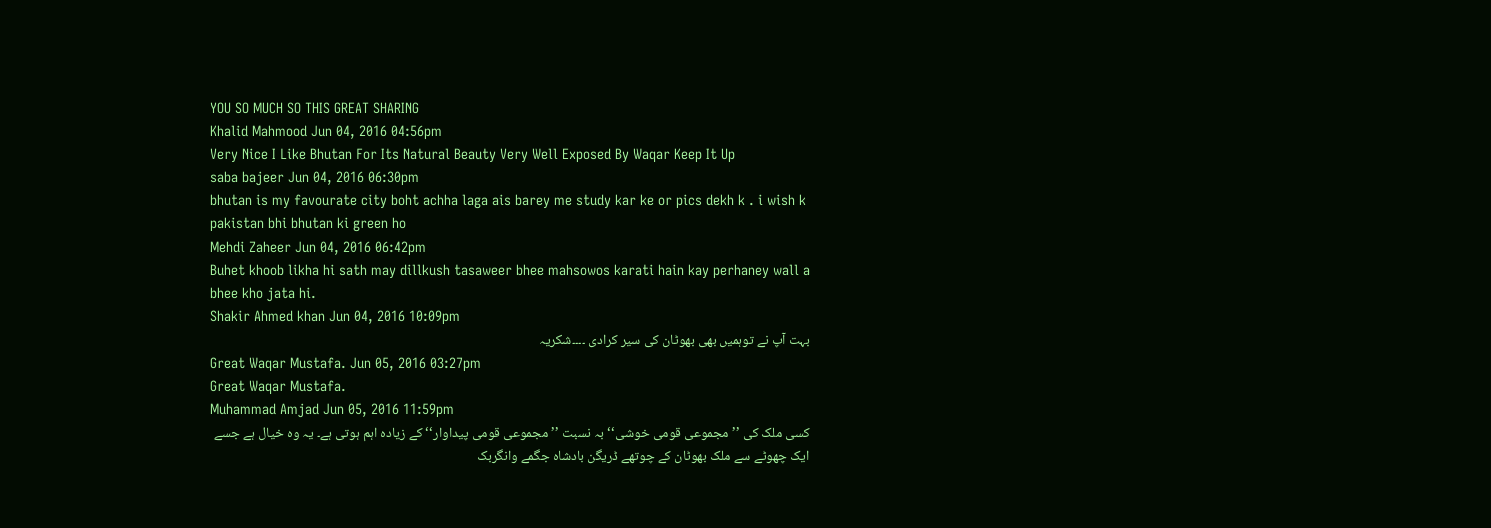YOU SO MUCH SO THIS GREAT SHARING
Khalid Mahmood Jun 04, 2016 04:56pm
Very Nice I Like Bhutan For Its Natural Beauty Very Well Exposed By Waqar Keep It Up
saba bajeer Jun 04, 2016 06:30pm
bhutan is my favourate city boht achha laga ais barey me study kar ke or pics dekh k . i wish k pakistan bhi bhutan ki green ho
Mehdi Zaheer Jun 04, 2016 06:42pm
Buhet khoob likha hi sath may dillkush tasaweer bhee mahsowos karati hain kay perhaney wall a bhee kho jata hi.
Shakir Ahmed khan Jun 04, 2016 10:09pm
بہت آپ نے توہمیں بھی بھوٹان کی سیر کرادی ۔۔۔۔شکریہ
Great Waqar Mustafa. Jun 05, 2016 03:27pm
Great Waqar Mustafa.
Muhammad Amjad Jun 05, 2016 11:59pm
کسی ملک کی ’’مجموعی قومی خوشی‘‘ بہ نسبت ’’مجموعی قومی پیداوار‘‘ کے زیادہ اہم ہوتی ہے۔ یہ وہ خیال ہے جسے ایک چھوٹے سے ملک بھوٹان کے چوتھے ڈریگن بادشاہ جگمے وانگربک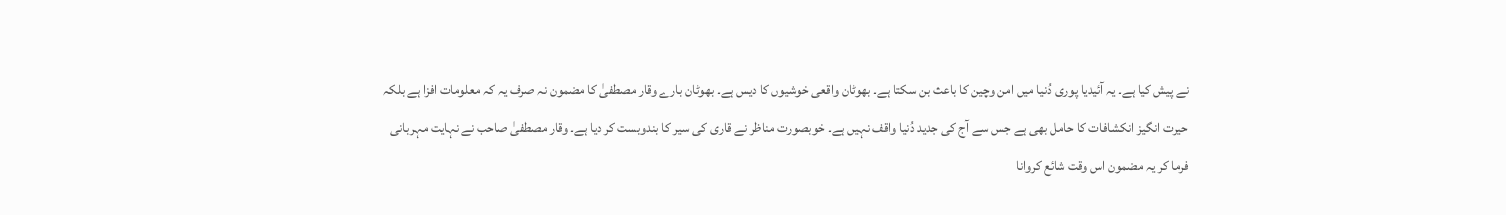نے پیش کیا ہے۔ یہ آئیدیا پوری دُنیا میں امن وچین کا باعث بن سکتا ہے۔ بھوٹان واقعی خوشیوں کا دیس ہے۔ بھوٹان بارے وقار مصطفیٰ کا مضمون نہ صرف یہ کہ معلومات افزا ہے بلکہ حیرت انگیز انکشافات کا حامل بھی ہے جس سے آج کی جدید دُنیا واقف نہیں ہے۔ خوبصورت مناظر نے قاری کی سیر کا بندوبست کر دیا ہے۔ وقار مصطفیٰ صاحب نے نہایت مہربانی فرما کر یہ مضمون اس وقت شائع کروانا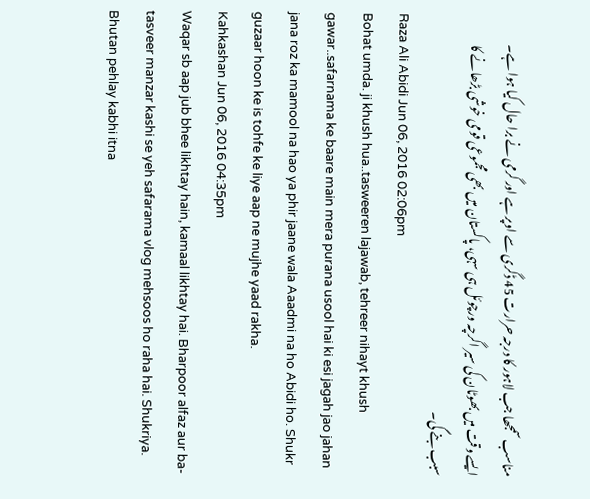مناسب سمجھا جب لاہور کا درجہ حرارت 45 ڈگری سے اوپر ہے اور گرمی نے برا حال کیا ہوا ہے۔ ایسے وقت میں بھوٹان کی سیر اگرچہ ورچوئل ہی سہی، پاکستان میں بھی مجموعی قومی خوشی بڑھانے کا سبب بنے گی۔
Raza Ali Abidi Jun 06, 2016 02:06pm
Bohat umda. ji khush hua..tasweeren lajawab, tehreer nihayt khush gawar..safarnama ke baare main mera purana usool hai ki esi jagah jao jahan jana roz ka mamool na hao ya phir jaane wala Aaadmi na ho Abidi ho. Shukr guzaar hoon ke is tohfe ke liye aap ne mujhe yaad rakha.
Kahkashan Jun 06, 2016 04:35pm
Waqar sb aap jub bhee likhtay hain, kamaal likhtay hai. Bharpoor alfaz aur ba-tasveer manzar kashi se yeh safarama vlog mehsoos ho raha hai. Shukriya. Bhutan pehlay kabhi itna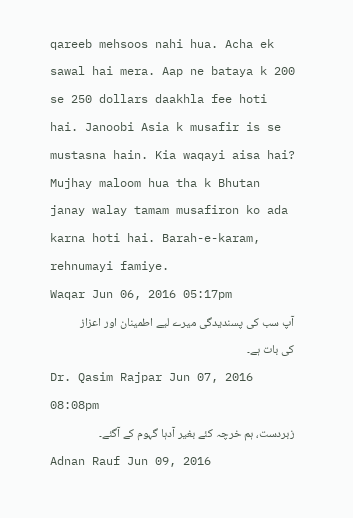qareeb mehsoos nahi hua. Acha ek sawal hai mera. Aap ne bataya k 200 se 250 dollars daakhla fee hoti hai. Janoobi Asia k musafir is se mustasna hain. Kia waqayi aisa hai? Mujhay maloom hua tha k Bhutan janay walay tamam musafiron ko ada karna hoti hai. Barah-e-karam, rehnumayi famiye.
Waqar Jun 06, 2016 05:17pm
آپ سب کی پسندیدگی میرے لیے اطمینان اور اعزاز کی بات ہے۔
Dr. Qasim Rajpar Jun 07, 2016 08:08pm
زبردست، ہم خرچہ کئے بغیر آدہا گہوم کے آگئے۔
Adnan Rauf Jun 09, 2016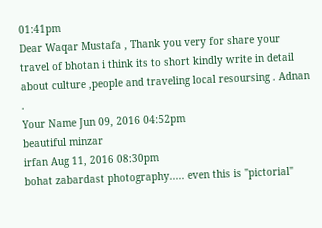01:41pm
Dear Waqar Mustafa , Thank you very for share your travel of bhotan i think its to short kindly write in detail about culture ,people and traveling local resoursing . Adnan .
Your Name Jun 09, 2016 04:52pm
beautiful minzar
irfan Aug 11, 2016 08:30pm
bohat zabardast photography..... even this is "pictorial"